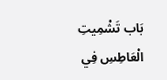بَاب تَشْمِيتِ الْعَاطِسِ فِي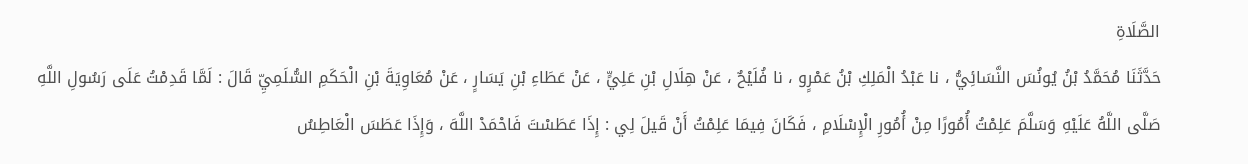الصَّلَاةِ
حَدَّثَنَا مُحَمَّدُ بْنُ يُونُسَ النَّسَائِيُّ ، نا عَبْدُ الْمَلِكِ بْنُ عَمْرٍو ، نا فُلَيْحٌ ، عَنْ هِلَالِ بْنِ عَلِيٍّ ، عَنْ عَطَاءِ بْنِ يَسَارٍ ، عَنْ مُعَاوِيَةَ بْنِ الْحَكَمِ السُّلَمِيِّ قَالَ : لَمَّا قَدِمْتُ عَلَى رَسُولِ اللَّهِ صَلَّى اللَّهُ عَلَيْهِ وَسَلَّمَ عَلِمْتُ أُمُورًا مِنْ أُمُورِ الْإِسْلَامِ ، فَكَانَ فِيمَا عَلِمْتُ أَنْ قَيلَ لِي : إِذَا عَطَسْتَ فَاحْمَدْ اللَّهَ ، وَإِذَا عَطَسَ الْعَاطِسُ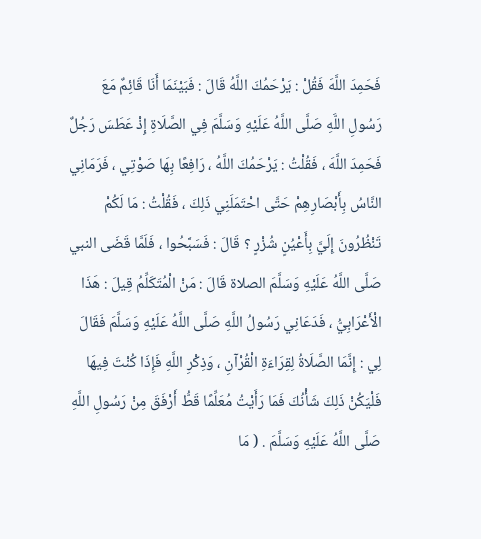فَحَمِدَ اللَّهَ فَقُلْ : يَرْحَمُكَ اللَّهُ قَالَ : فَبَيْنَمَا أَنَا قَائِمٌ مَعَ رَسُولِ اللَّهِ صَلَّى اللَّهُ عَلَيْهِ وَسَلَّمَ فِي الصَّلَاةِ إِذْ عَطَسَ رَجُلٌ فَحَمِدَ اللَّهَ ، فَقُلْتُ : يَرْحَمُكَ اللَّهُ ، رَافِعًا بِهَا صَوْتِي ، فَرَمَانِي النَّاسُ بِأَبْصَارِهِمْ حَتَّى احْتَمَلَنِي ذَلِكَ ، فَقُلْتُ : مَا لَكُمْ تَنْظُرُونَ إِلَيَّ بِأَعْيُنٍ شُزْرٍ ؟ قَالَ : فَسَبَّحُوا ، فَلَمَّا قَضَى النبي صَلَّى اللَّهُ عَلَيْهِ وَسَلَّمَ الصلاة قَالَ : مَنْ الْمُتَكَلِّمُ قِيلَ : هَذَا الْأَعْرَابِيُّ ، فَدَعَانِي رَسُولُ اللَّهِ صَلَّى اللَّهُ عَلَيْهِ وَسَلَّمَ فَقَالَ لِي : إِنَّمَا الصَّلَاةُ لِقِرَاءَةِ الْقُرْآنِ ، وَذِكْرِ اللَّهِ فَإِذَا كُنْتَ فِيهَا فَلْيَكُنْ ذَلِكَ شَأْنُكَ فَمَا رَأَيْتُ مُعَلِّمًا قَطُّ أَرْفَقَ مِنْ رَسُولِ اللَّهِ صَلَّى اللَّهُ عَلَيْهِ وَسَلَّمَ . ( مَا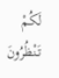لَكُمْ تَنْظُرُونَ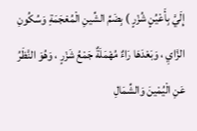إِلَيَّ بِأَعْيُنٍ شُزْرٍ ) بِضَمِّ الشِّينِ الْمُعْجَمَةِ وَسُكُونِ الزَّايِ ، وَبَعْدَهَا رَاءٌ مُهْمَلَةٌ جَمْعُ شَزْرٍ ، وَهُوَ النَّظَرُ عَنِ الْيُمْينَ وَالشِّمَالِ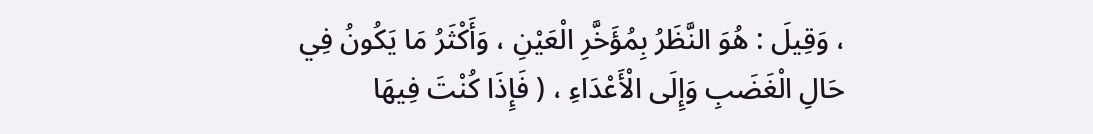، وَقِيلَ : هُوَ النَّظَرُ بِمُؤَخَّرِ الْعَيْنِ ، وَأَكْثَرُ مَا يَكُونُ فِي حَالِ الْغَضَبِ وَإِلَى الْأَعْدَاءِ ، ( فَإِذَا كُنْتَ فِيهَا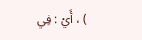) ، أَيْ : فِي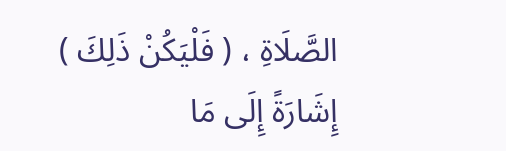الصَّلَاةِ ، ( فَلْيَكُنْ ذَلِكَ ) إِشَارَةً إِلَى مَا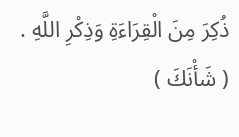ذُكِرَ مِنَ الْقِرَاءَةِ وَذِكْرِ اللَّهِ . ( شَأْنَكَ )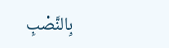بِالنَّصْبِ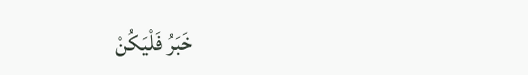خَبَرُ فَلْيَكُنْ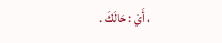، أَيْ : حَالَكَ .